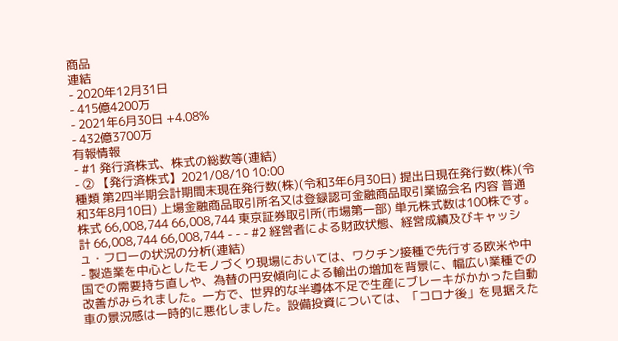商品
連結
- 2020年12月31日
- 415億4200万
- 2021年6月30日 +4.08%
- 432億3700万
有報情報
- #1 発行済株式、株式の総数等(連結)
- ② 【発行済株式】2021/08/10 10:00
種類 第2四半期会計期間末現在発行数(株)(令和3年6月30日) 提出日現在発行数(株)(令和3年8月10日) 上場金融商品取引所名又は登録認可金融商品取引業協会名 内容 普通株式 66,008,744 66,008,744 東京証券取引所(市場第一部) 単元株式数は100株です。 計 66,008,744 66,008,744 - - - #2 経営者による財政状態、経営成績及びキャッシュ・フローの状況の分析(連結)
- 製造業を中心としたモノづくり現場においては、ワクチン接種で先行する欧米や中国での需要持ち直しや、為替の円安傾向による輸出の増加を背景に、幅広い業種での改善がみられました。一方で、世界的な半導体不足で生産にブレーキがかかった自動車の景況感は一時的に悪化しました。設備投資については、「コロナ後」を見据えた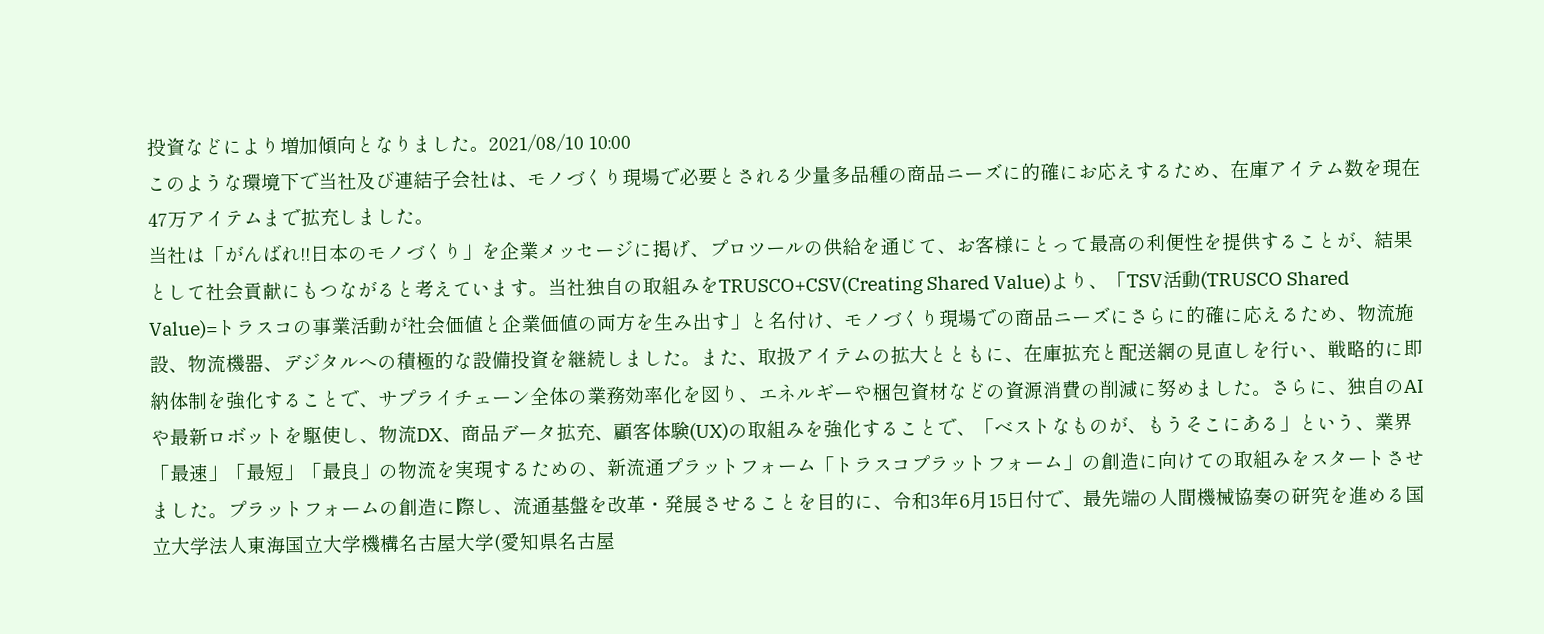投資などにより増加傾向となりました。2021/08/10 10:00
このような環境下で当社及び連結子会社は、モノづくり現場で必要とされる少量多品種の商品ニーズに的確にお応えするため、在庫アイテム数を現在47万アイテムまで拡充しました。
当社は「がんばれ!!日本のモノづくり」を企業メッセージに掲げ、プロツールの供給を通じて、お客様にとって最高の利便性を提供することが、結果として社会貢献にもつながると考えています。当社独自の取組みをTRUSCO+CSV(Creating Shared Value)より、「TSV活動(TRUSCO Shared Value)=トラスコの事業活動が社会価値と企業価値の両方を生み出す」と名付け、モノづくり現場での商品ニーズにさらに的確に応えるため、物流施設、物流機器、デジタルへの積極的な設備投資を継続しました。また、取扱アイテムの拡大とともに、在庫拡充と配送網の見直しを行い、戦略的に即納体制を強化することで、サプライチェーン全体の業務効率化を図り、エネルギーや梱包資材などの資源消費の削減に努めました。さらに、独自のAIや最新ロボットを駆使し、物流DX、商品データ拡充、顧客体験(UX)の取組みを強化することで、「ベストなものが、もうそこにある」という、業界「最速」「最短」「最良」の物流を実現するための、新流通プラットフォーム「トラスコプラットフォーム」の創造に向けての取組みをスタートさせました。プラットフォームの創造に際し、流通基盤を改革・発展させることを目的に、令和3年6月15日付で、最先端の人間機械協奏の研究を進める国立大学法人東海国立大学機構名古屋大学(愛知県名古屋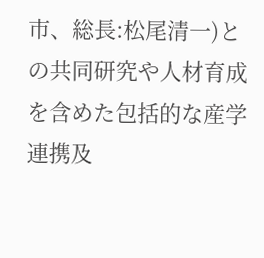市、総長:松尾清一)との共同研究や人材育成を含めた包括的な産学連携及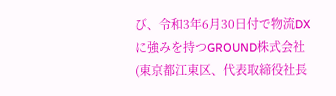び、令和3年6月30日付で物流DXに強みを持つGROUND株式会社(東京都江東区、代表取締役社長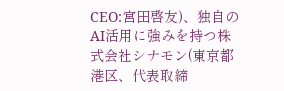CEO:宮田啓友)、独自のAI活用に強みを持つ株式会社シナモン(東京都港区、代表取締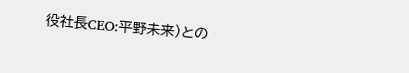役社長CEO:平野未来)との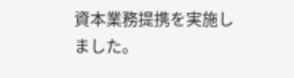資本業務提携を実施しました。